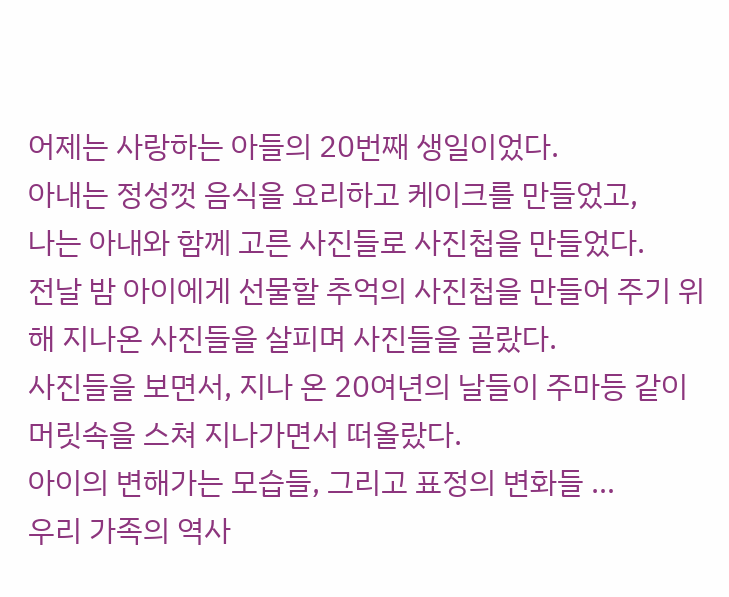어제는 사랑하는 아들의 20번째 생일이었다.
아내는 정성껏 음식을 요리하고 케이크를 만들었고,
나는 아내와 함께 고른 사진들로 사진첩을 만들었다.
전날 밤 아이에게 선물할 추억의 사진첩을 만들어 주기 위해 지나온 사진들을 살피며 사진들을 골랐다.
사진들을 보면서, 지나 온 20여년의 날들이 주마등 같이 머릿속을 스쳐 지나가면서 떠올랐다.
아이의 변해가는 모습들, 그리고 표정의 변화들 …
우리 가족의 역사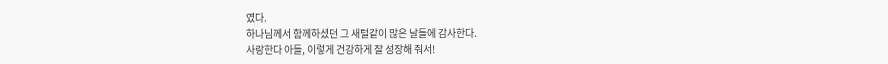였다.
하나님께서 함께하셨던 그 새털같이 많은 날들에 감사한다.
사랑한다 아들, 이렇게 건강하게 잘 성장해 줘서!